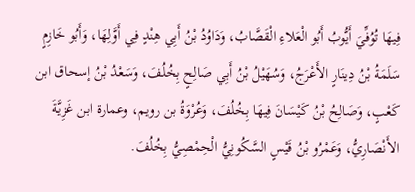فِيهَا تُوُفِّيَ أَيُّوبُ أَبُو الْعَلاءِ الْقَصَّابُ، وَدَاوُدُ بْنُ أَبِي هِنْدٍ فِي أَوَّلِهَا، وَأَبُو خَازِمٍ سَلَمَةُ بْنُ دِينَارٍ الأَعْرَجُ، وَسُهَيْلُ بْنُ أَبِي صَالِحٍ بِخُلُفَ، وَسَعْدُ بْنُ إسحاق ابن كَعْبٍ، وَصَالِحُ بْنُ كَيْسَانَ فِيهَا بِخُلُفَ، وَعُرْوَةُ بن رويم، وعمارة ابن غَزِيَّةَ الأَنْصَارِيُّ، وَعَمْرُو بْنُ قَيْسٍ السَّكُونِيُّ الْحِمْصِيُّ بِخُلُفَ.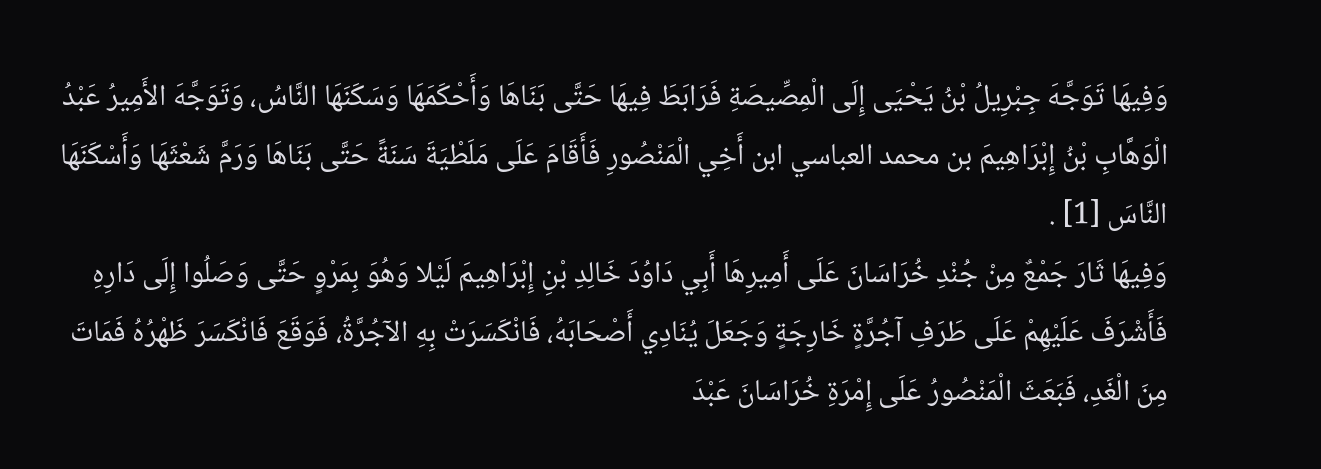وَفِيهَا تَوَجَّهَ جِبْرِيلُ بْنُ يَحْيَى إِلَى الْمِصِّيصَةِ فَرَابَطَ فِيهَا حَتَّى بَنَاهَا وَأَحْكَمَهَا وَسَكَنَهَا النَّاسُ، وَتَوَجَّهَ الأَمِيرُ عَبْدُ الْوَهَّابِ بْنُ إِبْرَاهِيمَ بن محمد العباسي ابن أَخِي الْمَنْصُورِ فَأَقَامَ عَلَى مَلَطْيَةَ سَنَةً حَتَّى بَنَاهَا وَرَمَّ شَعْثَهَا وَأَسْكَنَهَا النَّاسَ [1] .
وَفِيهَا ثَارَ جَمْعٌ مِنْ جُنْدِ خُرَاسَانَ عَلَى أَمِيرِهَا أَبِي دَاوُدَ خَالِدِ بْنِ إِبْرَاهِيمَ لَيْلا وَهُوَ بِمَرْوٍ حَتَّى وَصَلُوا إِلَى دَارِهِ فَأَشْرَفَ عَلَيْهِمْ عَلَى طَرَفِ آجُرَّةٍ خَارِجَةٍ وَجَعَلَ يُنَادِي أَصْحَابَهُ، فَانْكَسَرَتْ بِهِ الآجُرَّةُ، فَوَقَعَ فَانْكَسَرَ ظَهْرُهُ فَمَاتَ مِنَ الْغَدِ، فَبَعَثَ الْمَنْصُورُ عَلَى إِمْرَةِ خُرَاسَانَ عَبْدَ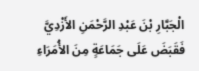الْجَبَّارِ بْنَ عَبْدِ الرَّحْمَنِ الأَزْدِيَّ فَقَبَضَ عَلَى جَمَاعَةٍ مِنَ الأُمَرَاءِ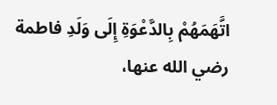اتَّهَمَهُمْ بِالدَّعْوَةِ إِلَى وَلَدِ فاطمة رضي الله عنها،